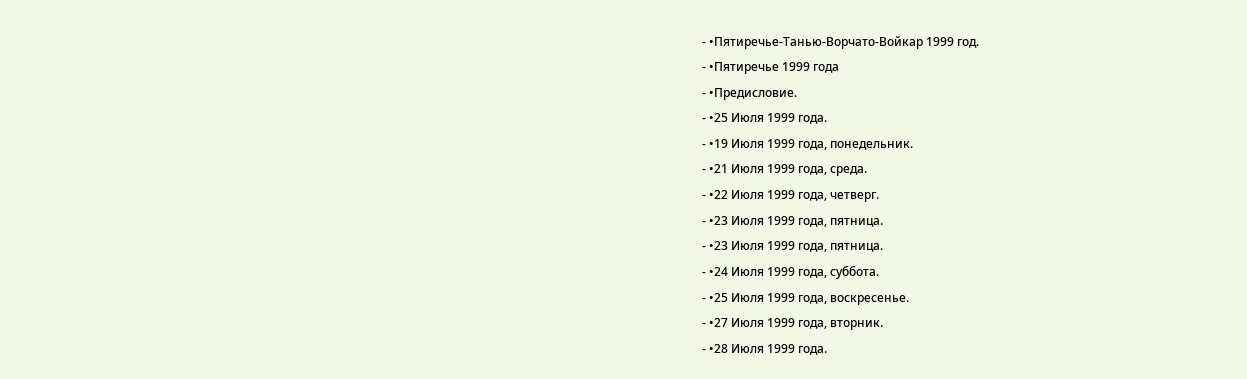- •Пятиречье-Танью-Ворчато-Войкар 1999 год.
- •Пятиречье 1999 года
- •Предисловие.
- •25 Июля 1999 года.
- •19 Июля 1999 года, понедельник.
- •21 Июля 1999 года, среда.
- •22 Июля 1999 года, четверг.
- •23 Июля 1999 года, пятница.
- •23 Июля 1999 года, пятница.
- •24 Июля 1999 года, суббота.
- •25 Июля 1999 года, воскресенье.
- •27 Июля 1999 года, вторник.
- •28 Июля 1999 года.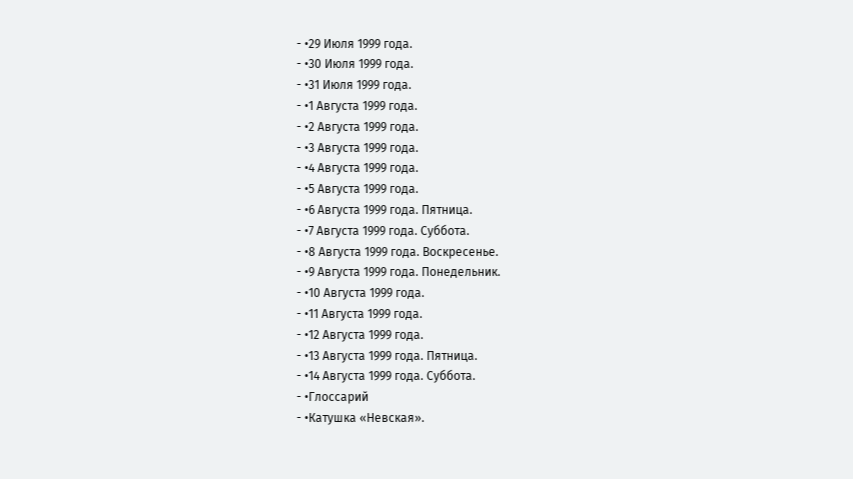- •29 Июля 1999 года.
- •30 Июля 1999 года.
- •31 Июля 1999 года.
- •1 Августа 1999 года.
- •2 Августа 1999 года.
- •3 Августа 1999 года.
- •4 Августа 1999 года.
- •5 Августа 1999 года.
- •6 Августа 1999 года. Пятница.
- •7 Августа 1999 года. Суббота.
- •8 Августа 1999 года. Воскресенье.
- •9 Августа 1999 года. Понедельник.
- •10 Августа 1999 года.
- •11 Августа 1999 года.
- •12 Августа 1999 года.
- •13 Августа 1999 года. Пятница.
- •14 Августа 1999 года. Суббота.
- •Глоссарий
- •Катушка «Невская».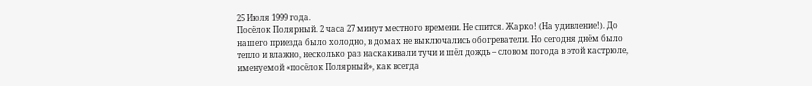25 Июля 1999 года.
Посёлок Полярный. 2 часа 27 минут местного времени. Не спится. Жарко! (На удивление!). До нашего приезда было холодно, в домах не выключались обогреватели. Но сегодня днём было тепло и влажно, несколько раз наскакивали тучи и шёл дождь – словом погода в этой кастрюле, именуемой «посёлок Полярный», как всегда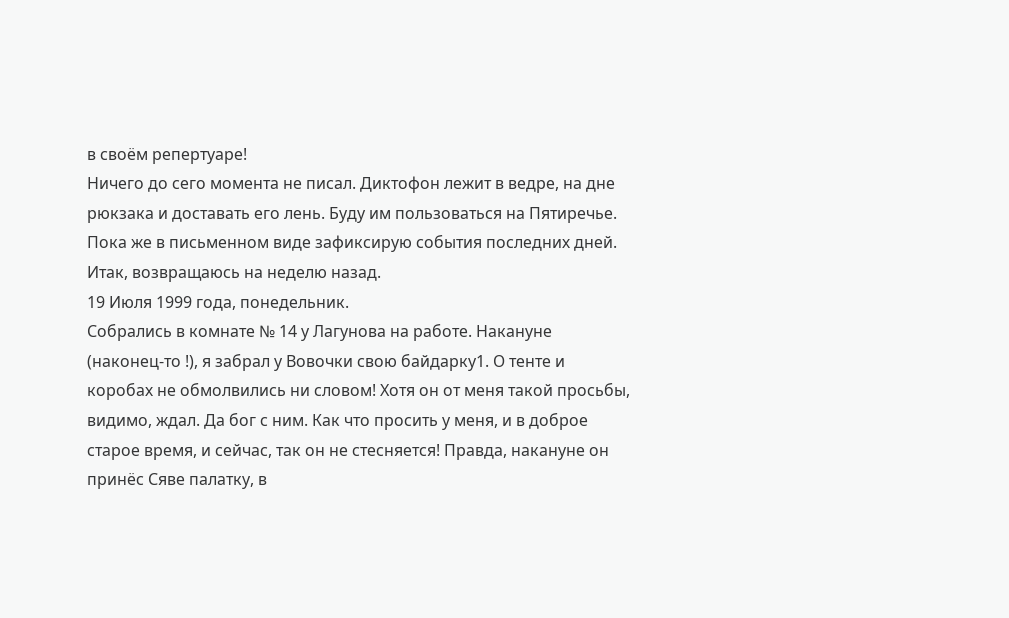в своём репертуаре!
Ничего до сего момента не писал. Диктофон лежит в ведре, на дне рюкзака и доставать его лень. Буду им пользоваться на Пятиречье.
Пока же в письменном виде зафиксирую события последних дней. Итак, возвращаюсь на неделю назад.
19 Июля 1999 года, понедельник.
Собрались в комнате № 14 у Лагунова на работе. Накануне (наконец-то !), я забрал у Вовочки свою байдарку1. О тенте и коробах не обмолвились ни словом! Хотя он от меня такой просьбы, видимо, ждал. Да бог с ним. Как что просить у меня, и в доброе старое время, и сейчас, так он не стесняется! Правда, накануне он принёс Сяве палатку, в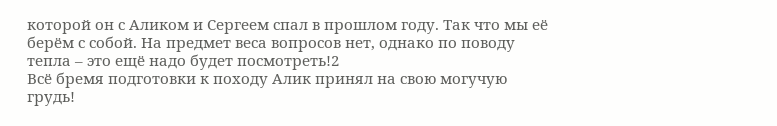которой он с Аликом и Сергеем спал в прошлом году. Так что мы её берём с собой. На предмет веса вопросов нет, однако по поводу тепла – это ещё надо будет посмотреть!2
Всё бремя подготовки к походу Алик принял на свою могучую грудь!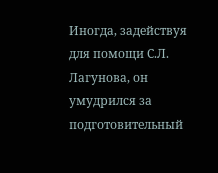Иногда, задействуя для помощи С.Л. Лагунова, он умудрился за подготовительный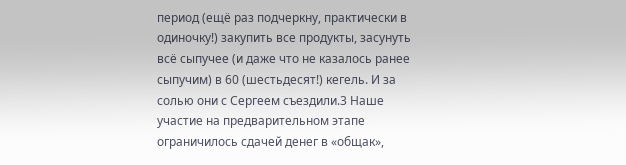период (ещё раз подчеркну, практически в одиночку!) закупить все продукты, засунуть всё сыпучее (и даже что не казалось ранее сыпучим) в 60 (шестьдесят!) кегель. И за солью они с Сергеем съездили.3 Наше участие на предварительном этапе ограничилось сдачей денег в «общак»,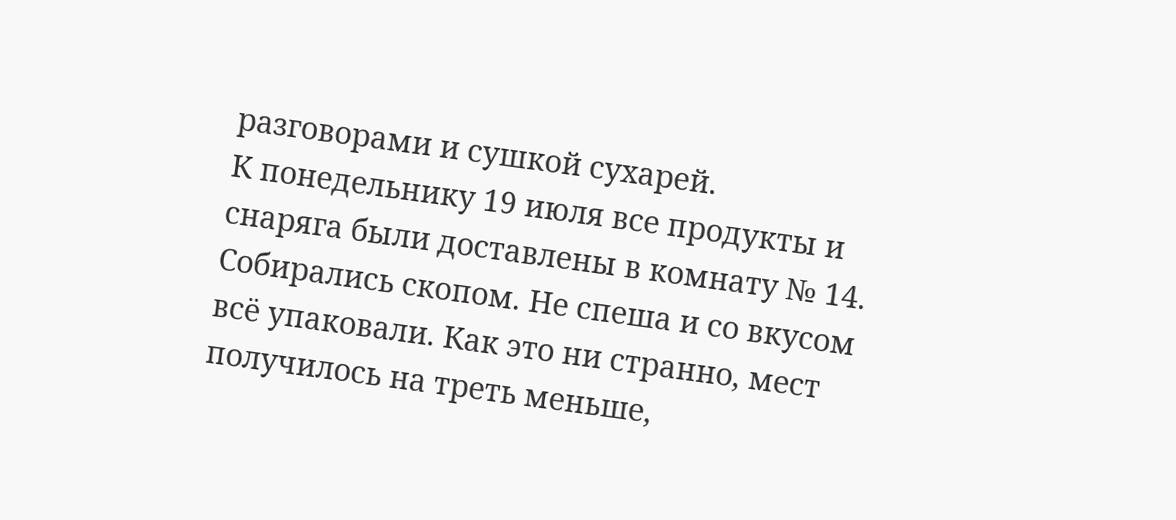разговорами и сушкой сухарей.
К понедельнику 19 июля все продукты и снаряга были доставлены в комнату № 14. Собирались скопом. Не спеша и со вкусом всё упаковали. Как это ни странно, мест получилось на треть меньше,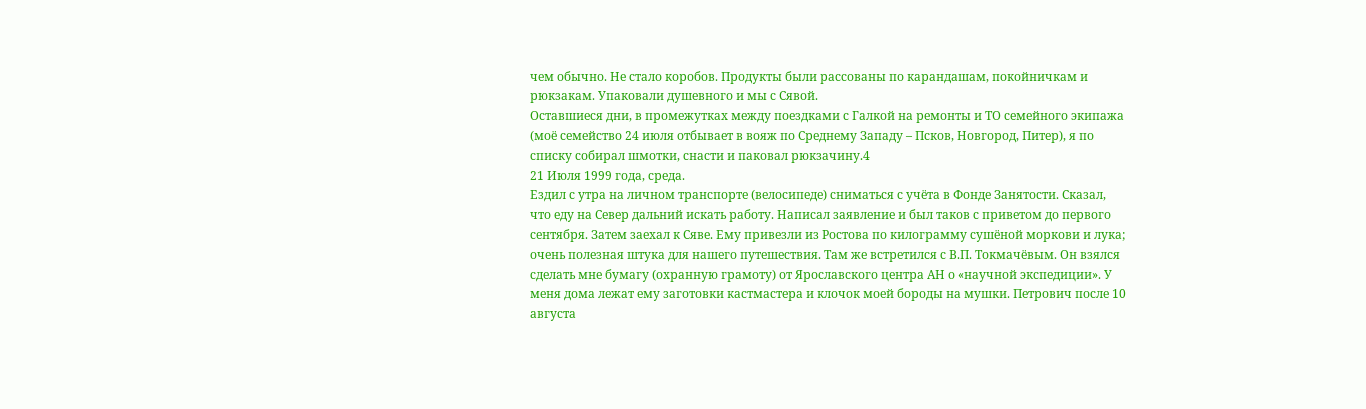чем обычно. Не стало коробов. Продукты были рассованы по карандашам, покойничкам и рюкзакам. Упаковали душевного и мы с Сявой.
Оставшиеся дни, в промежутках между поездками с Галкой на ремонты и ТО семейного экипажа (моё семейство 24 июля отбывает в вояж по Среднему Западу – Псков, Новгород, Питер), я по списку собирал шмотки, снасти и паковал рюкзачину.4
21 Июля 1999 года, среда.
Ездил с утра на личном транспорте (велосипеде) сниматься с учёта в Фонде Занятости. Сказал, что еду на Север дальний искать работу. Написал заявление и был таков с приветом до первого сентября. Затем заехал к Сяве. Ему привезли из Ростова по килограмму сушёной моркови и лука; очень полезная штука для нашего путешествия. Там же встретился с В.П. Токмачёвым. Он взялся сделать мне бумагу (охранную грамоту) от Ярославского центра АН о «научной экспедиции». У меня дома лежат ему заготовки кастмастера и клочок моей бороды на мушки. Петрович после 10 августа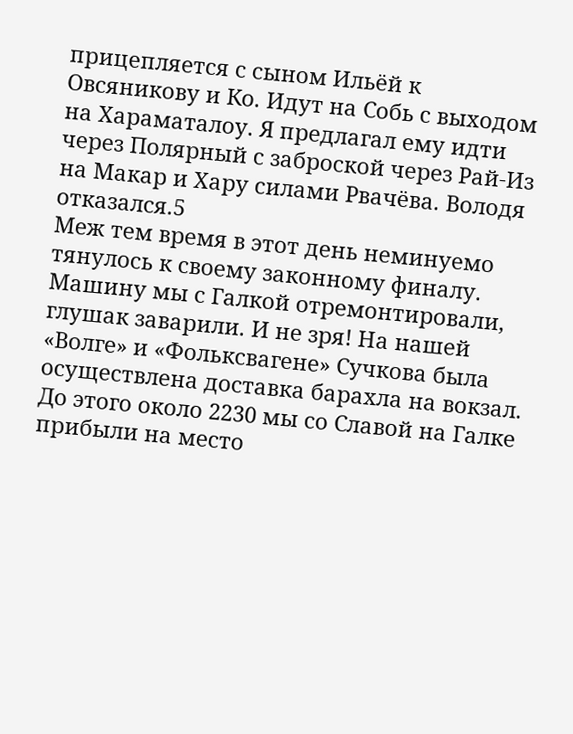прицепляется с сыном Ильёй к Овсяникову и Ко. Идут на Собь с выходом на Хараматалоу. Я предлагал ему идти через Полярный с заброской через Рай-Из на Макар и Хару силами Рвачёва. Володя отказался.5
Меж тем время в этот день неминуемо тянулось к своему законному финалу. Машину мы с Галкой отремонтировали, глушак заварили. И не зря! На нашей «Волге» и «Фольксвагене» Сучкова была осуществлена доставка барахла на вокзал. До этого около 2230 мы со Славой на Галке прибыли на место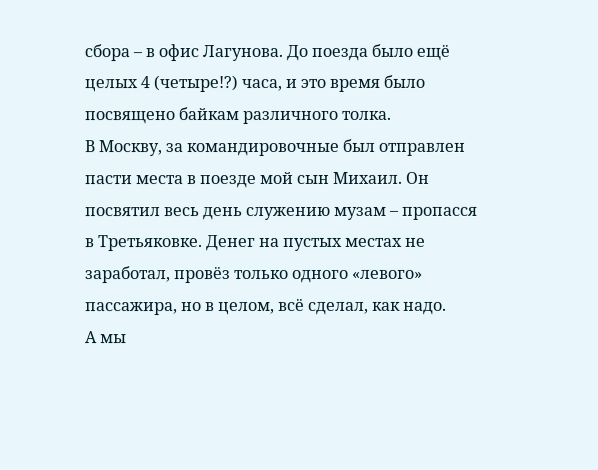сбора – в офис Лагунова. До поезда было ещё целых 4 (четыре!?) часа, и это время было посвящено байкам различного толка.
В Москву, за командировочные был отправлен пасти места в поезде мой сын Михаил. Он посвятил весь день служению музам – пропасся в Третьяковке. Денег на пустых местах не заработал, провёз только одного «левого» пассажира, но в целом, всё сделал, как надо.
А мы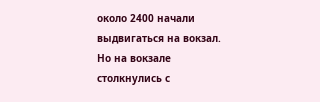около 2400 начали выдвигаться на вокзал. Но на вокзале столкнулись с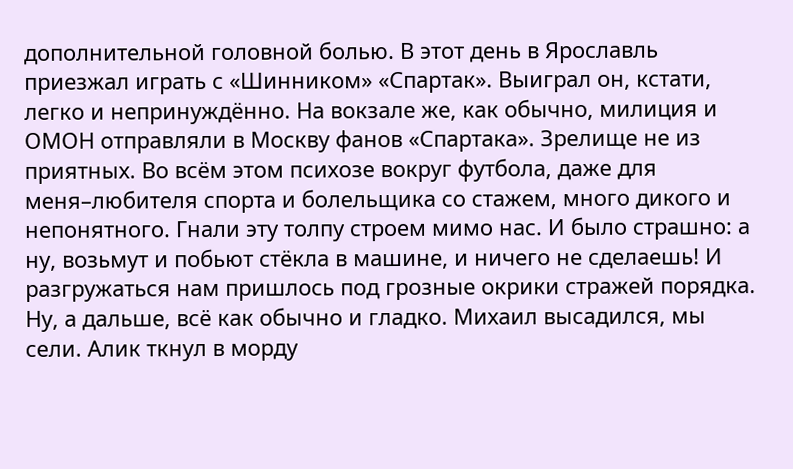дополнительной головной болью. В этот день в Ярославль приезжал играть с «Шинником» «Спартак». Выиграл он, кстати, легко и непринуждённо. На вокзале же, как обычно, милиция и ОМОН отправляли в Москву фанов «Спартака». Зрелище не из приятных. Во всём этом психозе вокруг футбола, даже для меня–любителя спорта и болельщика со стажем, много дикого и непонятного. Гнали эту толпу строем мимо нас. И было страшно: а ну, возьмут и побьют стёкла в машине, и ничего не сделаешь! И разгружаться нам пришлось под грозные окрики стражей порядка.
Ну, а дальше, всё как обычно и гладко. Михаил высадился, мы сели. Алик ткнул в морду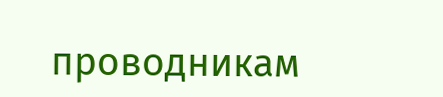проводникам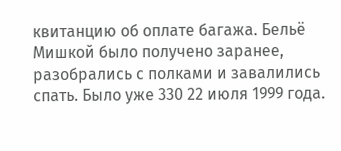квитанцию об оплате багажа. Бельё Мишкой было получено заранее, разобрались с полками и завалились спать. Было уже 330 22 июля 1999 года.